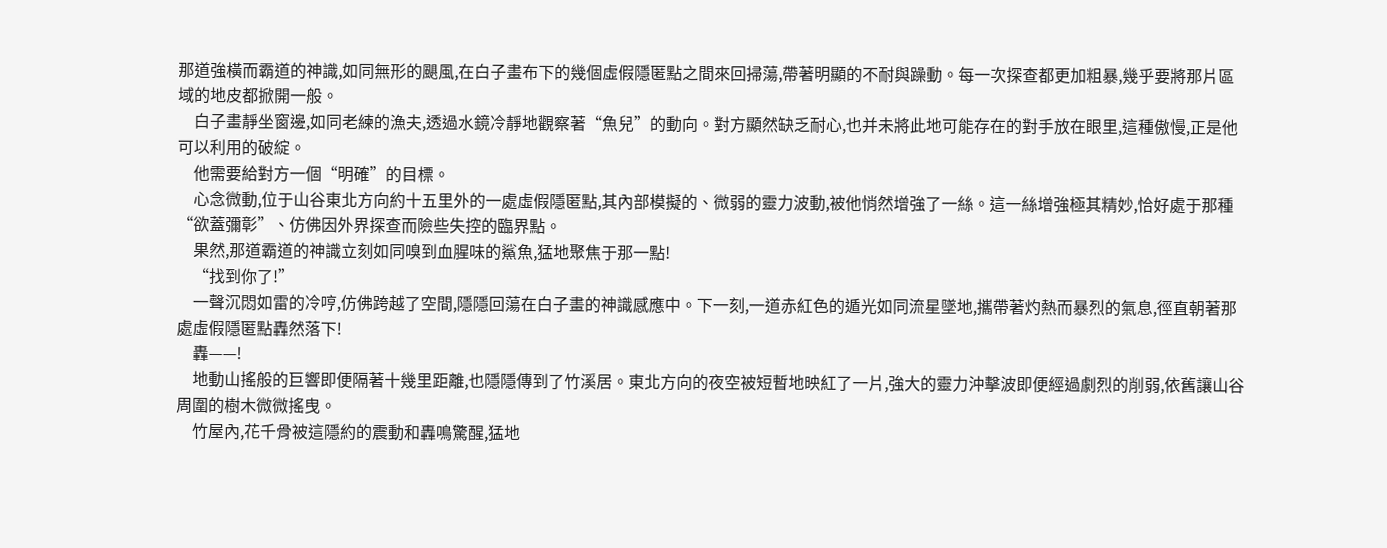那道強橫而霸道的神識,如同無形的颶風,在白子畫布下的幾個虛假隱匿點之間來回掃蕩,帶著明顯的不耐與躁動。每一次探查都更加粗暴,幾乎要將那片區域的地皮都掀開一般。
    白子畫靜坐窗邊,如同老練的漁夫,透過水鏡冷靜地觀察著“魚兒”的動向。對方顯然缺乏耐心,也并未將此地可能存在的對手放在眼里,這種傲慢,正是他可以利用的破綻。
    他需要給對方一個“明確”的目標。
    心念微動,位于山谷東北方向約十五里外的一處虛假隱匿點,其內部模擬的、微弱的靈力波動,被他悄然增強了一絲。這一絲增強極其精妙,恰好處于那種“欲蓋彌彰”、仿佛因外界探查而險些失控的臨界點。
    果然,那道霸道的神識立刻如同嗅到血腥味的鯊魚,猛地聚焦于那一點!
    “找到你了!”
    一聲沉悶如雷的冷哼,仿佛跨越了空間,隱隱回蕩在白子畫的神識感應中。下一刻,一道赤紅色的遁光如同流星墜地,攜帶著灼熱而暴烈的氣息,徑直朝著那處虛假隱匿點轟然落下!
    轟——!
    地動山搖般的巨響即便隔著十幾里距離,也隱隱傳到了竹溪居。東北方向的夜空被短暫地映紅了一片,強大的靈力沖擊波即便經過劇烈的削弱,依舊讓山谷周圍的樹木微微搖曳。
    竹屋內,花千骨被這隱約的震動和轟鳴驚醒,猛地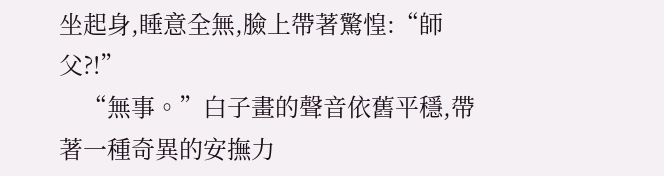坐起身,睡意全無,臉上帶著驚惶:“師父?!”
    “無事。”白子畫的聲音依舊平穩,帶著一種奇異的安撫力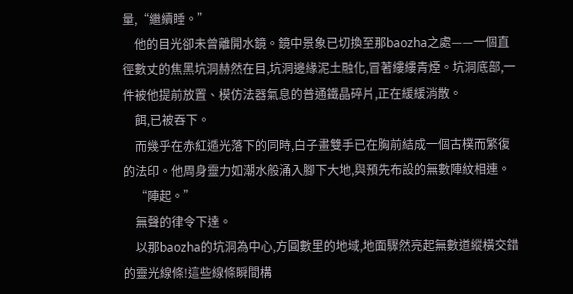量,“繼續睡。”
    他的目光卻未曾離開水鏡。鏡中景象已切換至那baozha之處——一個直徑數丈的焦黑坑洞赫然在目,坑洞邊緣泥土融化,冒著縷縷青煙。坑洞底部,一件被他提前放置、模仿法器氣息的普通鐵晶碎片,正在緩緩消散。
    餌,已被吞下。
    而幾乎在赤紅遁光落下的同時,白子畫雙手已在胸前結成一個古樸而繁復的法印。他周身靈力如潮水般涌入腳下大地,與預先布設的無數陣紋相連。
    “陣起。”
    無聲的律令下達。
    以那baozha的坑洞為中心,方圓數里的地域,地面驟然亮起無數道縱橫交錯的靈光線條!這些線條瞬間構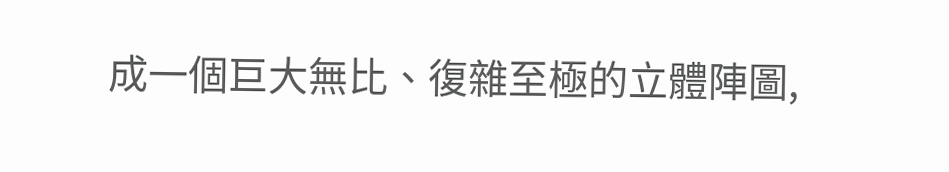成一個巨大無比、復雜至極的立體陣圖,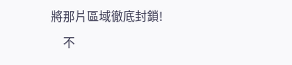將那片區域徹底封鎖!
    不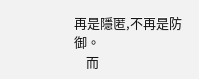再是隱匿,不再是防御。
    而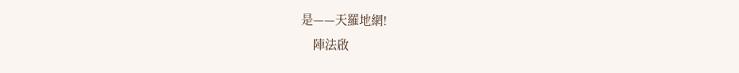是——天羅地網!
    陣法啟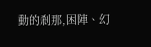動的剎那,困陣、幻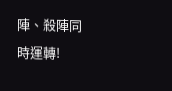陣、殺陣同時運轉!